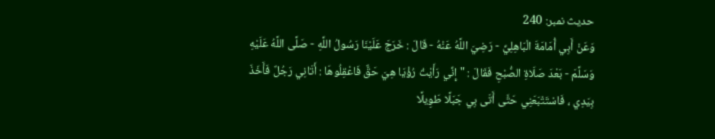حدیث نمبر: 240
وَعَنْ أَبِي أُمَامَةَ الْبَاهِلِيِّ - رَضِيَ اللَّهُ عَنْهُ - قَالَ : خَرَجَ عَلَيْنَا رَسُولُ اللَّهِ - صَلَّى اللَّهُ عَلَيْهِ وَسَلَّمَ - بَعْدَ صَلَاةِ الصُّبْحِ فَقَالَ : " إِنِّي رَأَيْتُ رُؤْيَا هِيَ حَقٌّ فَاعْقِلُوهَا : أَتَانِي رَجُلٌ فَأَخَذَ بِيَدِي ، فَاسْتَتْبَعَنِي حَتَّى أَتَى بِي جَبَلًا طَوِيلًا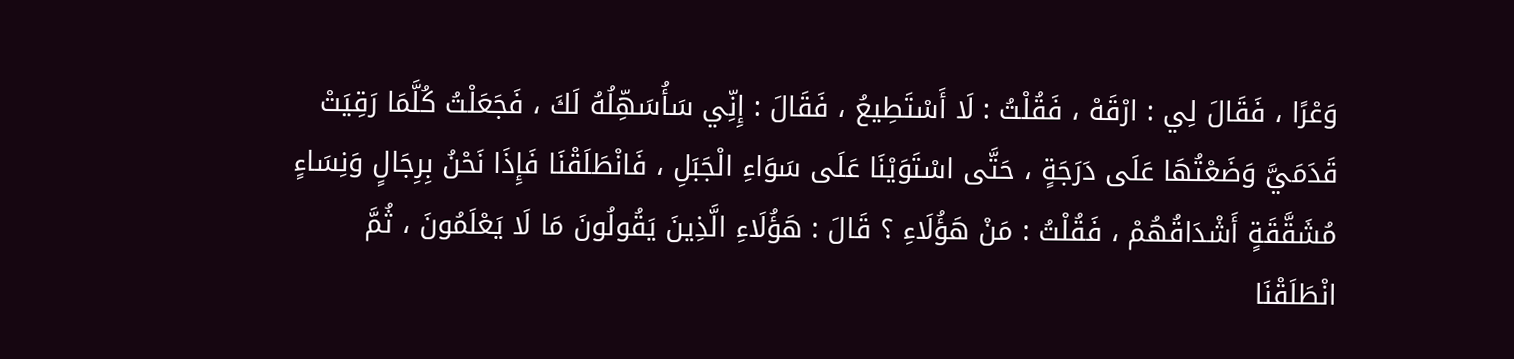وَعْرًا ، فَقَالَ لِي : ارْقَهْ ، فَقُلْتُ : لَا أَسْتَطِيعُ ، فَقَالَ : إِنِّي سَأُسَهِّلُهُ لَكَ ، فَجَعَلْتُ كُلَّمَا رَقِيَتْ قَدَمَيَّ وَضَعْتُهَا عَلَى دَرَجَةٍ ، حَتَّى اسْتَوَيْنَا عَلَى سَوَاءِ الْجَبَلِ ، فَانْطَلَقْنَا فَإِذَا نَحْنُ بِرِجَالٍ وَنِسَاءٍ مُشَقَّقَةٍ أَشْدَاقُهُمْ ، فَقُلْتُ : مَنْ هَؤُلَاءِ ؟ قَالَ : هَؤُلَاءِ الَّذِينَ يَقُولُونَ مَا لَا يَعْلَمُونَ ، ثُمَّ انْطَلَقْنَا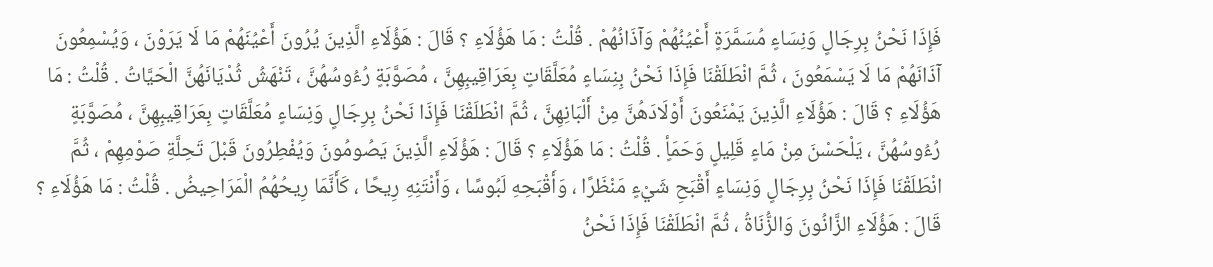فَإِذَا نَحْنُ بِرِجَالٍ وَنِسَاءٍ مُسَمَّرَةٍ أَعْيُنُهُمْ وَآذَانُهُمْ . قُلْتُ : مَا هَؤُلَاءِ ؟ قَالَ : هَؤُلَاءِ الَّذِينَ يُرُونَ أَعْيُنَهُمْ مَا لَا يَرَوْنَ ، وَيُسْمِعُونَ آذَانَهُمْ مَا لَا يَسْمَعُونَ ، ثُمَّ انْطَلَقْنَا فَإِذَا نَحْنُ بِنِسَاءٍ مُعَلَّقَاتٍ بِعَرَاقِيبِهِنَّ ، مُصَوَّبَةٍ رُءُوسُهُنَّ ، تَنْهَشُ ثُدْيَانَهُنَّ الْحَيَّاتُ . قُلْتُ : مَا هَؤُلَاءِ ؟ قَالَ : هَؤُلَاءِ الَّذِينَ يَمْنَعُونَ أَوْلَادَهُنَّ مِنْ أَلْبَانِهِنَّ ، ثُمَّ انْطَلَقْنَا فَإِذَا نَحْنُ بِرِجَالٍ وَنِسَاءٍ مُعَلَّقَاتٍ بِعَرَاقِيبِهِنَّ ، مُصَوَّبَةٍ رُءُوسُهُنَّ ، يَلْحَسْنَ مِنْ مَاءٍ قَلِيلٍ وَحَمَأٍ . قُلْتُ : مَا هَؤُلَاءِ ؟ قَالَ : هَؤُلَاءِ الَّذِينَ يَصُومُونَ وَيُفْطِرُونَ قَبْلَ تَحِلَّةِ صَوْمِهِمْ ، ثُمَّ انْطَلَقْنَا فَإِذَا نَحْنُ بِرِجَالٍ وَنِسَاءٍ أَقْبَحِ شَيْءٍ مَنْظَرًا ، وَأَقْبَحِهِ لَبُوسًا ، وَأَنْتَنِهِ رِيحًا ، كَأَنَّمَا رِيحُهُمُ الْمَرَاحِيضُ . قُلْتُ : مَا هَؤُلَاءِ ؟ قَالَ : هَؤُلَاءِ الزَّانُونَ وَالزُّنَاةُ ، ثُمَّ انْطَلَقْنَا فَإِذَا نَحْنُ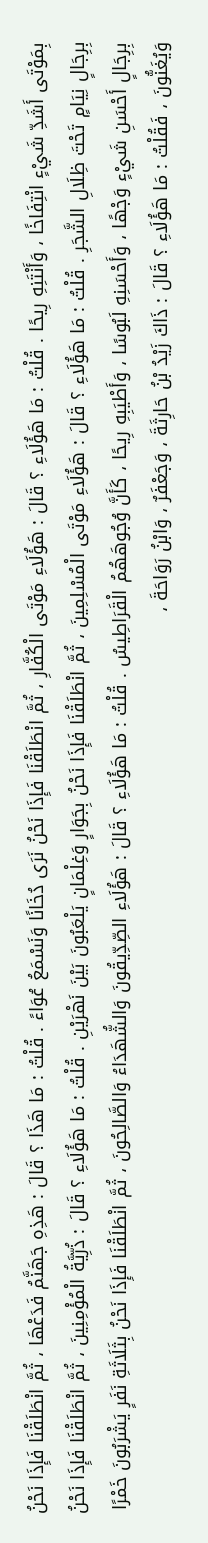بِمَوْتَى أَشَدِّ شَيْءٍ انْتِفَاخًا ، وَأَنْتَنِهِ رِيحًا . قُلْتُ : مَا هَؤُلَاءِ ؟ قَالَ : هَؤُلَاءِ مَوْتَى الْكُفَّارِ ، ثُمَّ انْطَلَقْنَا فَإِذَا نَحْنُ نَرَى دُخَانًا وَنَسْمَعُ عُوَاءً . قُلْتُ : مَا هَذَا ؟ قَالَ : هَذِهِ جَهَنَّمُ فَدَعْهَا ، ثُمَّ انْطَلَقْنَا فَإِذَا نَحْنُ بِرِجَالٍ نِيَامٍ تَحْتَ ظِلَالِ الشَّجَرِ . قُلْتُ : مَا هَؤُلَاءِ ؟ قَالَ : هَؤُلَاءِ مَوْتَى الْمُسْلِمِينَ ، ثُمَّ انْطَلَقْنَا فَإِذَا نَحْنُ بِجَوَارٍ وَغِلْمَانٍ يَلْعَبُونَ بَيْنَ نَهْرَيْنِ . قُلْتُ : مَا هَؤُلَاءِ ؟ قَالَ : ذُرِّيَّةُ الْمُؤْمِنِينَ ، ثُمَّ انْطَلَقْنَا فَإِذَا نَحْنُ بِرِجَالٍ أَحْسَنِ شَيْءٍ وَجْهًا ، وَأَحْسَنِهِ لَبُوسًا ، وَأَطْيَبِهِ رِيحًا ، كَأَنَّ وُجُوهَهُمُ الْقَرَاطِيسُ . قُلْتُ : مَا هَؤُلَاءِ ؟ قَالَ : هَؤُلَاءِ الصِّدِّيقُونَ وَالشُّهَدَاءُ وَالصَّالِحُونَ ، ثُمَّ انْطَلَقْنَا فَإِذَا نَحْنُ بِثَلَاثَةِ نَفَرٍ يَشْرَبُونَ خَمْرًا وَيُغَنُّونَ ، فَقُلْتُ : مَا هَؤُلَاءِ ؟ قَالَ : ذَاكَ زَيْدُ بْنُ حَارِثَةَ ، وَجَعْفَرٌ ، وَابْنُ رَوَاحَةَ ،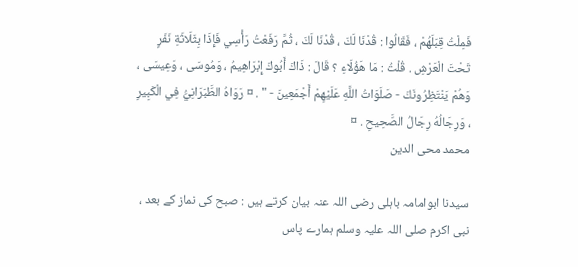فَمِلْتُ قِبَلَهُمْ ، فَقَالُوا : قُدْنَا لَكَ ، قُدْنَا لَكَ ، ثُمَّ رَفَعْتُ رَأْسِي فَإِذَا بِثَلَاثَةِ نَفَرٍ تَحْتَ الْعَرْشِ . قُلْتُ : مَا هَؤُلَاءِ ؟ قَالَ : ذَاكَ أَبُوكَ إِبْرَاهِيمُ ، وَمُوسَى ، وَعِيسَى ، وَهُمْ يَنْتَظِرُونَكَ - صَلَوَاتُ اللَّهِ عَلَيْهِمْ أَجْمَعِينَ - " . ¤ رَوَاهُ الطَّبَرَانِيُّ فِي الْكَبِيرِ ، وَرِجَالُهُ رِجَالُ الصَّحِيحِ . ¤
محمد محی الدین

سیدنا ابوامامہ باہلی رضی اللہ عنہ بیان کرتے ہیں : صبح کی نماز کے بعد ، نبی اکرم صلی اللہ علیہ وسلم ہمارے پاس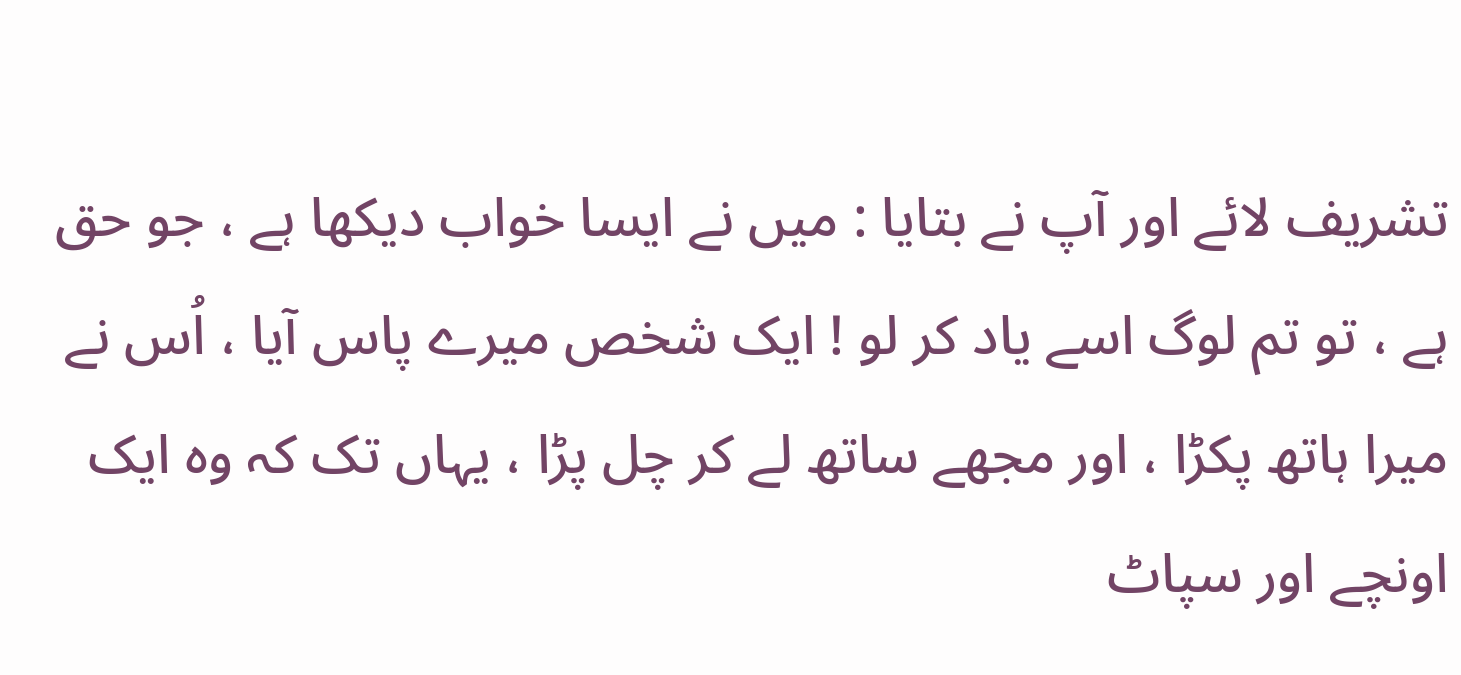تشریف لائے اور آپ نے بتایا : میں نے ایسا خواب دیکھا ہے ، جو حق ہے ، تو تم لوگ اسے یاد کر لو ! ایک شخص میرے پاس آیا ، اُس نے میرا ہاتھ پکڑا ، اور مجھے ساتھ لے کر چل پڑا ، یہاں تک کہ وہ ایک اونچے اور سپاٹ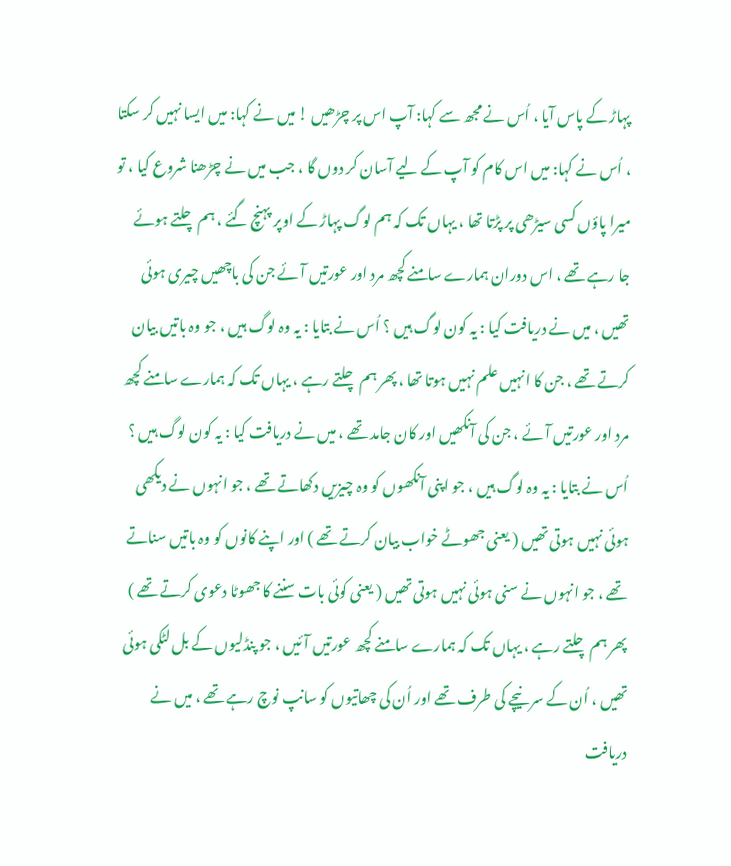پہاڑ کے پاس آیا ، اُس نے مجھ سے کہا: آپ اس پر چڑھیں ! میں نے کہا: میں ایسا نہیں کر سکتا ، اُس نے کہا: میں اس کام کو آپ کے لیے آسان کر دوں گا ، جب میں نے چڑھنا شروع کیا ، تو میرا پاؤں کسی سیڑھی پر پڑتا تھا ، یہاں تک کہ ہم لوگ پہاڑ کے اوپر پہنچ گئے ، ہم چلتے ہوئے جا رہے تھے ، اس دوران ہمارے سامنے کچھ مرد اور عورتیں آئے جن کی باچھیں چیری ہوئی تھیں ، میں نے دریافت کیا : یہ کون لوگ ہیں ؟ اُس نے بتایا : یہ وہ لوگ ہیں ، جو وہ باتیں بیان کرتے تھے ، جن کا انہیں علم نہیں ہوتا تھا ، پھر ہم چلتے رہے ، یہاں تک کہ ہمارے سامنے کچھ مرد اور عورتیں آئے ، جن کی آنکھیں اور کان جامد تھے ، میں نے دریافت کیا : یہ کون لوگ ہیں ؟ اُس نے بتایا : یہ وہ لوگ ہیں ، جو اپنی آنکھوں کو وہ چیزیں دکھاتے تھے ، جو انہوں نے دیکھی ہوئی نہیں ہوتی تھیں ( یعنی جھوٹے خواب بیان کرتے تھے ) اور اپنے کانوں کو وہ باتیں سناتے تھے ، جو انہوں نے سنی ہوئی نہیں ہوتی تھیں ( یعنی کوئی بات سننے کا جھوٹا دعوی کرتے تھے ) پھر ہم چلتے رہے ، یہاں تک کہ ہمارے سامنے کچھ عورتیں آئیں ، جو پنڈلیوں کے بل لٹکی ہوئی تھیں ، اُن کے سر نیچے کی طرف تھے اور اُن کی چھاتیوں کو سانپ نوچ رہے تھے ، میں نے دریافت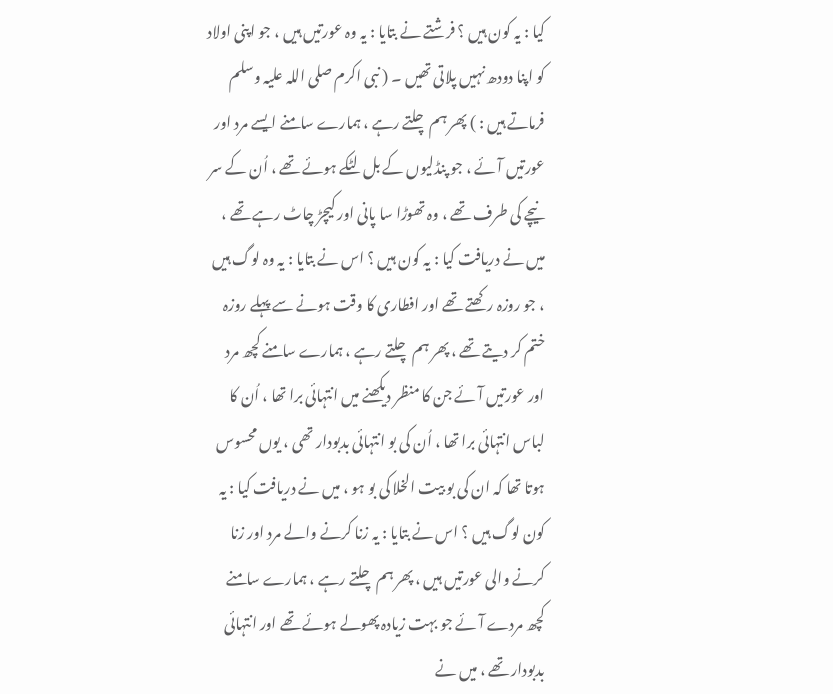کیا : یہ کون ہیں ؟ فرشتے نے بتایا : یہ وہ عورتیں ہیں ، جو اپنی اولاد کو اپنا دودھ نہیں پلاتی تھیں ۔ ( نبی اکرم صلی اللہ علیہ وسلم فرماتے ہیں : ) پھر ہم چلتے رہے ، ہمارے سامنے ایسے مرد اور عورتیں آئے ، جو پنڈلیوں کے بل لٹکے ہوئے تھے ، اُن کے سر نیچے کی طرف تھے ، وہ تھوڑا سا پانی اور کیچڑ چاٹ رہے تھے ، میں نے دریافت کیا : یہ کون ہیں ؟ اس نے بتایا : یہ وہ لوگ ہیں ، جو روزہ رکھتے تھے اور افطاری کا وقت ہونے سے پہلے روزہ ختم کر دیتے تھے ، پھر ہم چلتے رہے ، ہمارے سامنے کچھ مرد اور عورتیں آئے جن کا منظر دیکھنے میں انتہائی برا تھا ، اُن کا لباس انتہائی برا تھا ، اُن کی بو انتہائی بدبودار تھی ، یوں محسوس ہوتا تھا کہ ان کی بو بیت الخلا کی بو ہو ، میں نے دریافت کیا : یہ کون لوگ ہیں ؟ اس نے بتایا : یہ زنا کرنے والے مرد اور زنا کرنے والی عورتیں ہیں ، پھر ہم چلتے رہے ، ہمارے سامنے کچھ مردے آئے جو بہت زیادہ پھولے ہوئے تھے اور انتہائی بدبودار تھے ، میں نے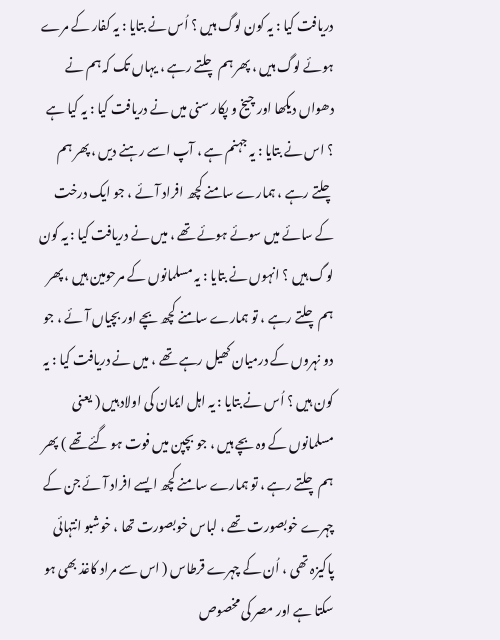دریافت کیا : یہ کون لوگ ہیں ؟ اُس نے بتایا : یہ کفار کے مرے ہوئے لوگ ہیں ، پھر ہم چلتے رہے ، یہاں تک کہ ہم نے دھواں دیکھا اور چیخ و پکار سنی میں نے دریافت کیا : یہ کیا ہے ؟ اس نے بتایا : یہ جہنم ہے ، آپ اسے رہنے دیں ، پھر ہم چلتے رہے ، ہمارے سامنے کچھ افراد آئے ، جو ایک درخت کے سائے میں سوئے ہوئے تھے ، میں نے دریافت کیا : یہ کون لوگ ہیں ؟ انہوں نے بتایا : یہ مسلمانوں کے مرحومین ہیں ، پھر ہم چلتے رہے ، تو ہمارے سامنے کچھ بچے اور بچیاں آئے ، جو دو نہروں کے درمیان کھیل رہے تھے ، میں نے دریافت کیا : یہ کون ہیں ؟ اُس نے بتایا : یہ اہل ایمان کی اولاد ہیں ( یعنی مسلمانوں کے وہ بچے ہیں ، جو بچپن میں فوت ہو گئے تھے ) پھر ہم چلتے رہے ، تو ہمارے سامنے کچھ ایسے افراد آئے جن کے چہرے خوبصورت تھے ، لباس خوبصورت تھا ، خوشبو انتہائی پاکیزہ تھی ، اُن کے چہرے قرطاس ( اس سے مراد کاغذ بھی ہو سکتا ہے اور مصر کی مخصوص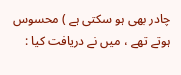چادر بھی ہو سکتی ہے ) محسوس ہوتے تھے ، میں نے دریافت کیا :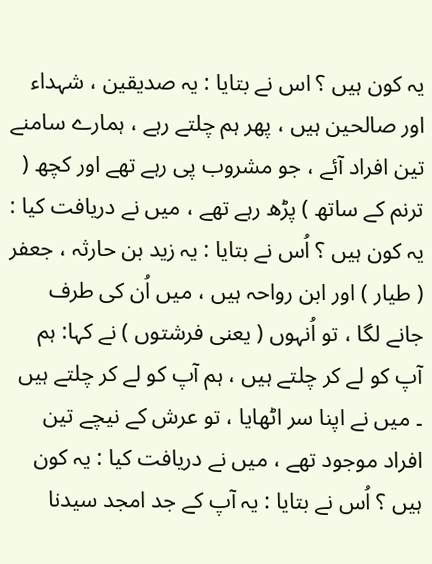یہ کون ہیں ؟ اس نے بتایا : یہ صدیقین ، شہداء اور صالحین ہیں ، پھر ہم چلتے رہے ، ہمارے سامنے تین افراد آئے ، جو مشروب پی رہے تھے اور کچھ ( ترنم کے ساتھ ) پڑھ رہے تھے ، میں نے دریافت کیا : یہ کون ہیں ؟ اُس نے بتایا : یہ زید بن حارثہ ، جعفر ( طیار ) اور ابن رواحہ ہیں ، میں اُن کی طرف جانے لگا ، تو اُنہوں ( یعنی فرشتوں ) نے کہا: ہم آپ کو لے کر چلتے ہیں ، ہم آپ کو لے کر چلتے ہیں ۔ میں نے اپنا سر اٹھایا ، تو عرش کے نیچے تین افراد موجود تھے ، میں نے دریافت کیا : یہ کون ہیں ؟ اُس نے بتایا : یہ آپ کے جد امجد سیدنا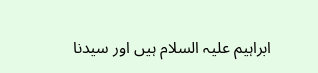ابراہیم علیہ السلام ہیں اور سیدنا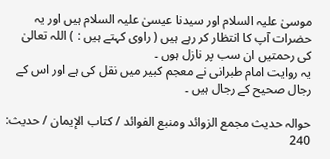موسیٰ علیہ السلام اور سیدنا عیسیٰ علیہ السلام ہیں اور یہ حضرات آپ کا انتظار کر رہے ہیں ( راوی کہتے ہیں : ) اللہ تعالیٰ کی رحمتیں ان سب پر نازل ہوں ۔
یہ روایت امام طبرانی نے معجم کبیر میں نقل کی ہے اور اس کے رجال صحیح کے رجال ہیں ۔

حوالہ حدیث مجمع الزوائد ومنبع الفوائد / كتاب الإيمان / حدیث: 240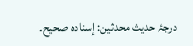درجۂ حدیث محدثین: إسناده صحیح۔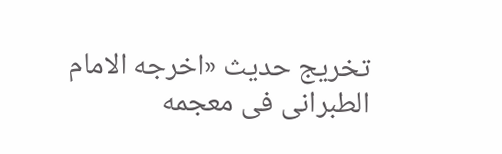تخریج حدیث «اخرجه الامام الطبرانى فى معجمه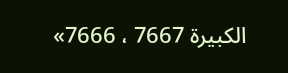الكبيرة 7667 ، 7666»